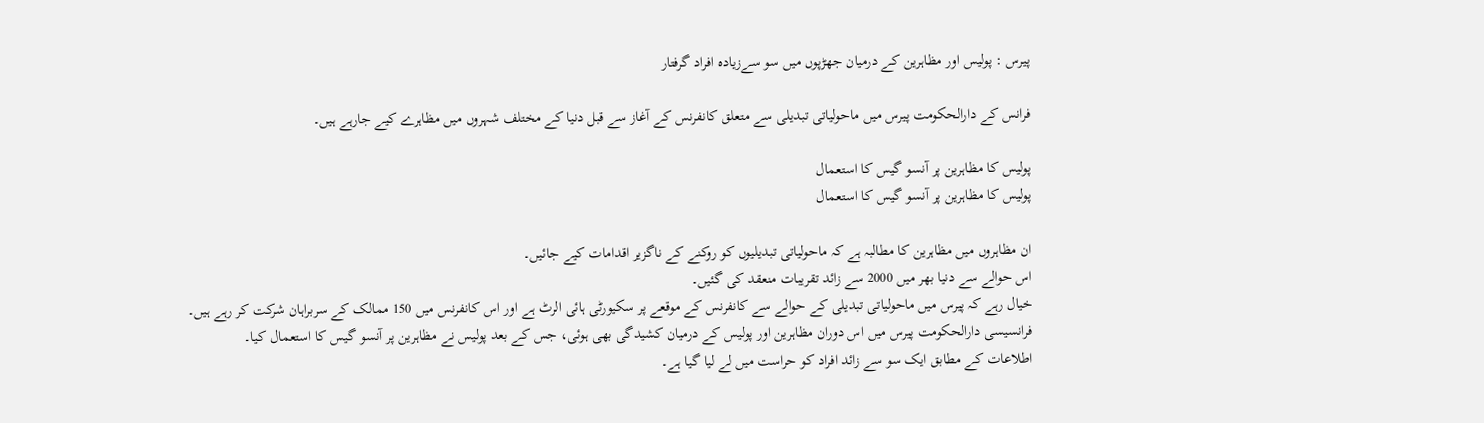پیرس : پولیس اور مظاہرین کے درمیان جھڑپوں میں سو سےزیادہ افراد گرفتار

فرانس کے دارالحکومت پیرس میں ماحولیاتی تبدیلی سے متعلق کانفرنس کے آغاز سے قبل دنیا کے مختلف شہروں میں مظاہرے کیے جارہے ہیں۔

پولیس کا مظاہرین پر آنسو گیس کا استعمال
پولیس کا مظاہرین پر آنسو گیس کا استعمال

ان مظاہروں میں مظاہرین کا مطالبہ ہے کہ ماحولیاتی تبدیلیوں کو روکنے کے ناگزیر اقدامات کیے جائیں۔
اس حوالے سے دنیا بھر میں 2000 سے زائد تقریبات منعقد کی گئیں۔
خیال رہے کہ پیرس میں ماحولیاتی تبدیلی کے حوالے سے کانفرنس کے موقعے پر سکیورٹی ہائی الرٹ ہے اور اس کانفرنس میں 150 ممالک کے سربراہان شرکت کر رہے ہیں۔
فرانسیسی دارالحکومت پیرس میں اس دوران مظاہرین اور پولیس کے درمیان کشیدگی بھی ہوئی، جس کے بعد پولیس نے مظاہرین پر آنسو گیس کا استعمال کیا۔
اطلاعات کے مطابق ایک سو سے زائد افراد کو حراست میں لے لیا گیا ہے۔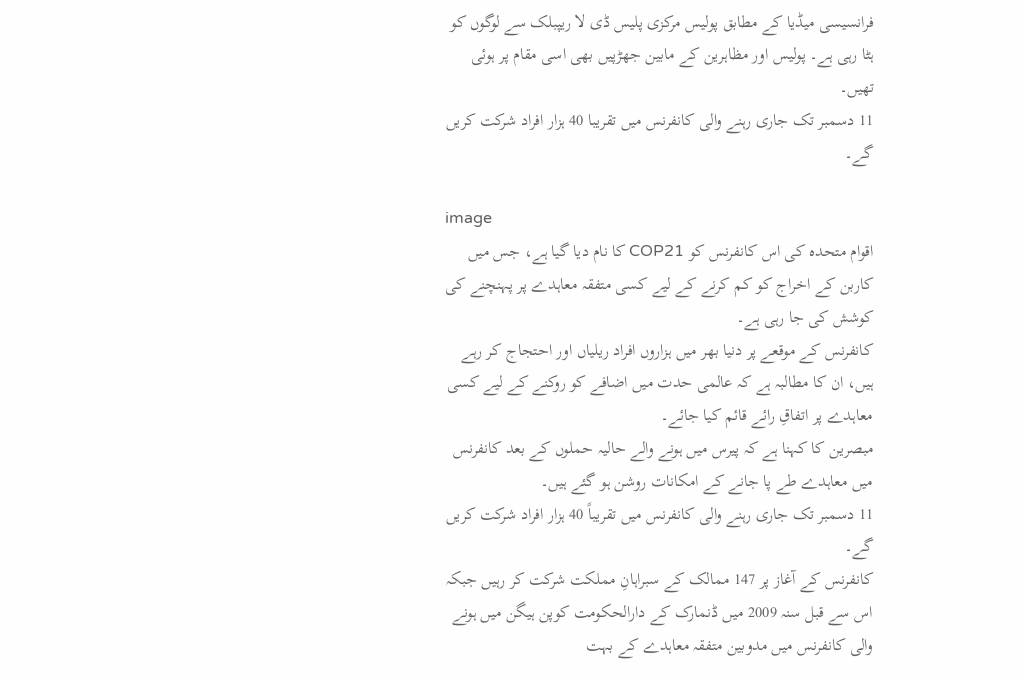فرانسیسی میڈیا کے مطابق پولیس مرکزی پلیس ڈی لا ریپبلک سے لوگوں کو ہٹا رہی ہے۔ پولیس اور مظاہرین کے مابین جھڑپیں بھی اسی مقام پر ہوئی تھیں۔
11 دسمبر تک جاری رہنے والی کانفرنس میں تقریبا 40 ہزار افراد شرکت کریں گے۔

image
اقوام متحدہ کی اس کانفرنس کو COP21 کا نام دیا گیا ہے، جس میں کاربن کے اخراج کو کم کرنے کے لیے کسی متفقہ معاہدے پر پہنچنے کی کوشش کی جا رہی ہے۔
کانفرنس کے موقعے پر دنیا بھر میں ہزاروں افراد ریلیاں اور احتجاج کر رہے ہیں، ان کا مطالبہ ہے کہ عالمی حدت میں اضافے کو روکنے کے لیے کسی معاہدے پر اتفاقِ رائے قائم کیا جائے۔
مبصرین کا کہنا ہے کہ پیرس میں ہونے والے حالیہ حملوں کے بعد کانفرنس میں معاہدے طے پا جانے کے امکانات روشن ہو گئے ہیں۔
11 دسمبر تک جاری رہنے والی کانفرنس میں تقریباً 40 ہزار افراد شرکت کریں گے۔
کانفرنس کے آغاز پر 147 ممالک کے سبراہانِ مملکت شرکت کر رہیں جبکہ اس سے قبل سنہ 2009 میں ڈنمارک کے دارالحکومت کوپن ہیگن میں ہونے والی کانفرنس میں مدوبین متفقہ معاہدے کے بہت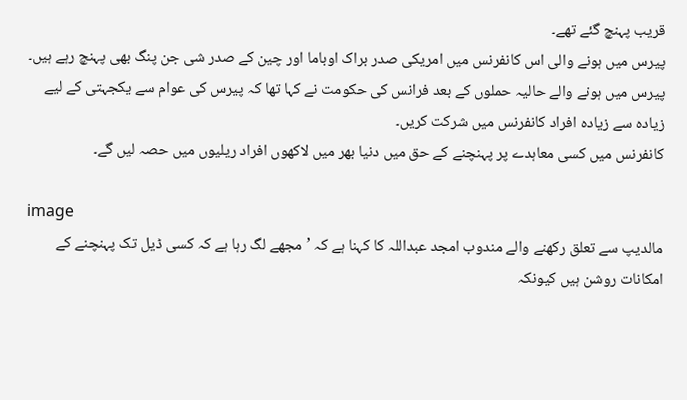قریب پہنچ گئے تھے۔
پیرس میں ہونے والی اس کانفرنس میں امریکی صدر براک اوباما اور چین کے صدر شی جن پنگ بھی پہنچ رہے ہیں۔ پیرس میں ہونے والے حالیہ حملوں کے بعد فرانس کی حکومت نے کہا تھا کہ پیرس کی عوام سے یکجہتی کے لیے زیادہ سے زیادہ افراد کانفرنس میں شرکت کریں۔
کانفرنس میں کسی معاہدے پر پہنچنے کے حق میں دنیا بھر میں لاکھوں افراد ریلیوں میں حصہ لیں گے۔

image
مالدیپ سے تعلق رکھنے والے مندوب امجد عبداللہ کا کہنا ہے کہ ’مجھے لگ رہا ہے کہ کسی ڈیل تک پہنچنے کے امکانات روشن ہیں کیونکہ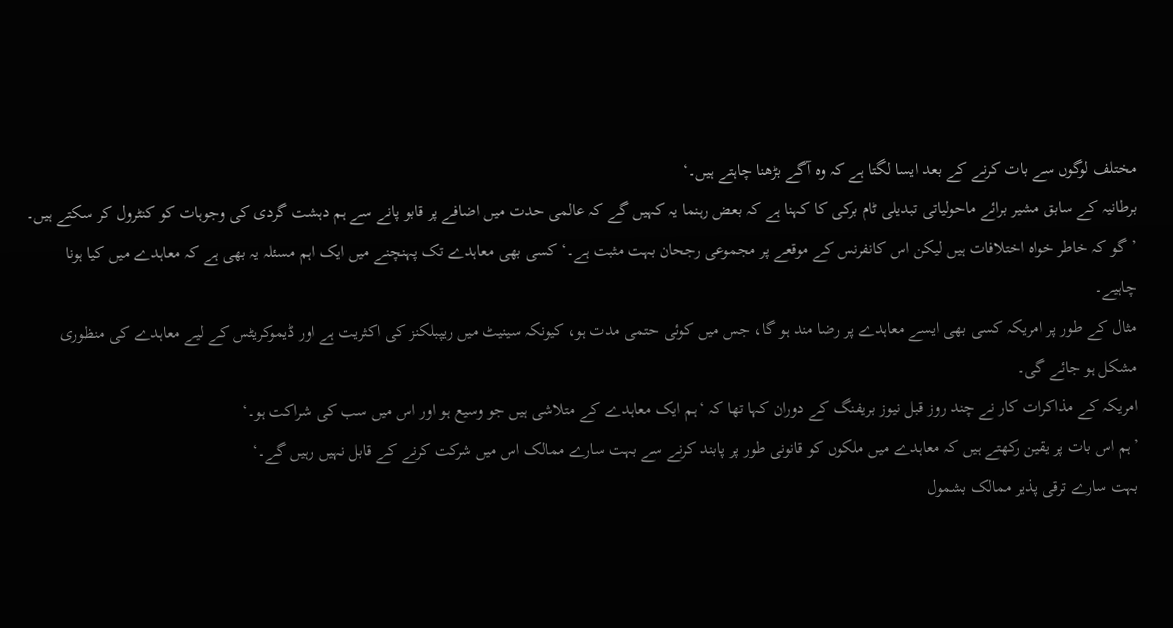مختلف لوگوں سے بات کرنے کے بعد ایسا لگتا ہے کہ وہ آگے بڑھنا چاہتے ہیں۔‘
برطانیہ کے سابق مشیر برائے ماحولیاتی تبدیلی ٹام برکی کا کہنا ہے کہ بعض رہنما یہ کہیں گے کہ عالمی حدت میں اضافے پر قابو پانے سے ہم دہشت گردی کی وجوہات کو کنٹرول کر سکتے ہیں۔
’گو کہ خاطر خواہ اختلافات ہیں لیکن اس کانفرنس کے موقعے پر مجموعی رجحان بہت مثبت ہے۔‘ کسی بھی معاہدے تک پہنچنے میں ایک اہم مسئلہ یہ بھی ہے کہ معاہدے میں کیا ہونا چاہیے۔
مثال کے طور پر امریکہ کسی بھی ایسے معاہدے پر رضا مند ہو گا، جس میں کوئی حتمی مدت ہو، کیونکہ سینیٹ میں ریپبلکنز کی اکثریت ہے اور ڈیموکریٹس کے لیے معاہدے کی منظوری مشکل ہو جائے گی۔
امریکہ کے مذاکرات کار نے چند روز قبل نیوز بریفنگ کے دوران کہا تھا کہ ‘ہم ایک معاہدے کے متلاشی ہیں جو وسیع ہو اور اس میں سب کی شراکت ہو۔‘
’ہم اس بات پر یقین رکھتے ہیں کہ معاہدے میں ملکوں کو قانونی طور پر پابند کرنے سے بہت سارے ممالک اس میں شرکت کرنے کے قابل نہیں رہیں گے۔‘
بہت سارے ترقی پذیر ممالک بشمول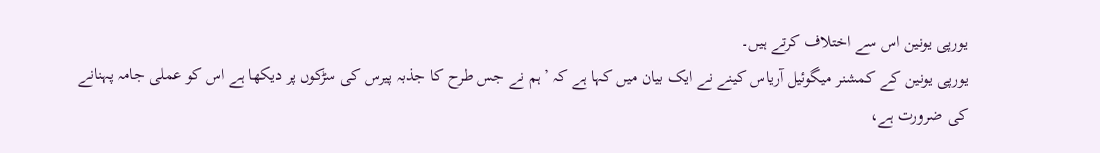یورپی یونین اس سے اختلاف کرتے ہیں۔
یورپی یونین کے کمشنر میگوئیل آریاس کینے نے ایک بیان میں کہا ہے کہ ’ہم نے جس طرح کا جذبہ پیرس کی سڑکوں پر دیکھا ہے اس کو عملی جامہ پہنانے کی ضرورت ہے،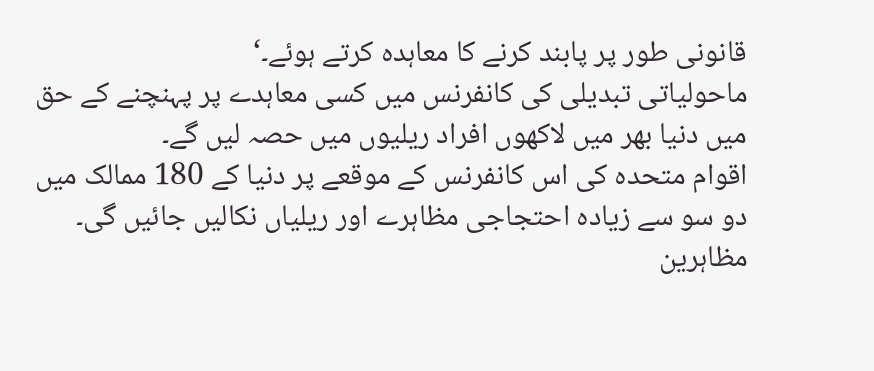قانونی طور پر پابند کرنے کا معاہدہ کرتے ہوئے۔‘
ماحولیاتی تبدیلی کی کانفرنس میں کسی معاہدے پر پہنچنے کے حق میں دنیا بھر میں لاکھوں افراد ریلیوں میں حصہ لیں گے۔
اقوام متحدہ کی اس کانفرنس کے موقعے پر دنیا کے 180 ممالک میں دو سو سے زیادہ احتجاجی مظاہرے اور ریلیاں نکالیں جائیں گی۔ مظاہرین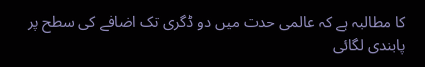کا مطالبہ ہے کہ عالمی حدت میں دو ڈگری تک اضافے کی سطح پر پابندی لگائی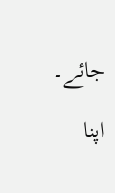جائے۔

اپنا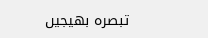تبصرہ بھیجیں